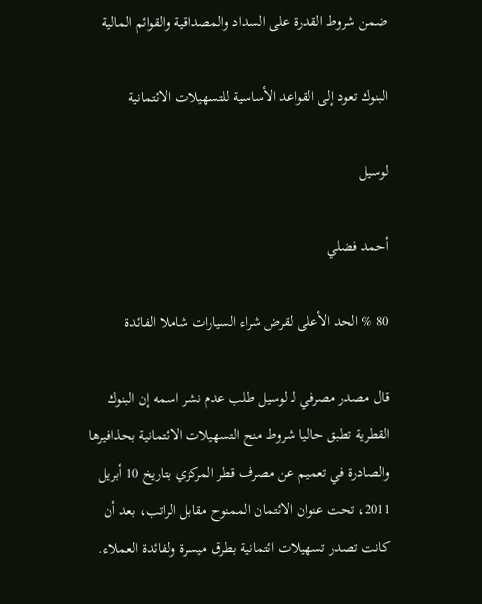ضمن شروط القدرة على السداد والمصداقية والقوائم المالية

البنوك تعود إلى القواعد الأساسية للتسهيلات الائتمانية

لوسيل

أحمد فضلي

80 % الحد الأعلى لقرض شراء السيارات شاملا الفائدة

قال مصدر مصرفي لـ لوسيل طلب عدم نشر اسمه إن البنوك القطرية تطبق حاليا شروط منح التسهيلات الائتمانية بحذافيرها والصادرة في تعميم عن مصرف قطر المركزي بتاريخ 10 أبريل 2011، تحت عنوان الائتمان الممنوح مقابل الراتب، بعد أن كانت تصدر تسهيلات ائتمانية بطرق ميسرة ولفائدة العملاء.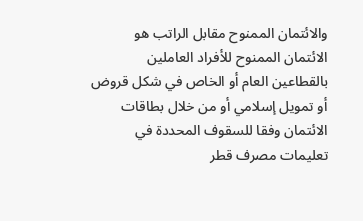والائتمان الممنوح مقابل الراتب هو الائتمان الممنوح للأفراد العاملين بالقطاعين العام أو الخاص في شكل قروض أو تمويل إسلامي أو من خلال بطاقات الائتمان وفقا للسقوف المحددة في تعليمات مصرف قطر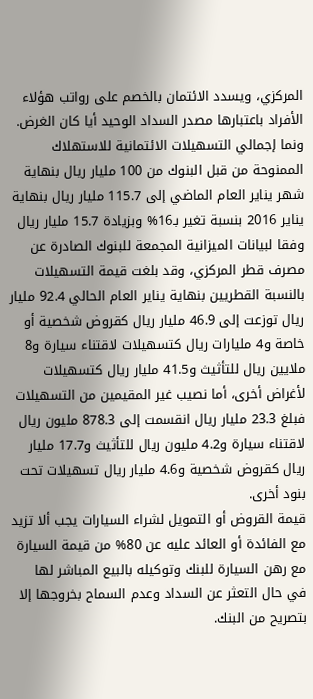المركزي، ويسدد الائتمان بالخصم على رواتب هؤلاء الأفراد باعتبارها مصدر السداد الوحيد أيا كان الغرض.
ونما إجمالي التسهيلات الائتمانية للاستهلاك الممنوحة من قبل البنوك من 100 مليار ريال بنهاية شهر يناير العام الماضي إلى 115.7 مليار ريال بنهاية يناير 2016 بنسبة تغير بـ16% وبزيادة 15.7 مليار ريال وفقا لبيانات الميزانية المجمعة للبنوك الصادرة عن مصرف قطر المركزي، وقد بلغت قيمة التسهيلات بالنسبة القطريين بنهاية يناير العام الحالي 92.4 مليار ريال توزعت إلى 46.9 مليار ريال كقروض شخصية أو خاصة و4 مليارات ريال كتسهيلات لاقتناء سيارة و8 ملايين ريال للتأثيث و41.5 مليار ريال كتسهيلات لأغراض أخرى، أما نصيب غير المقيمين من التسهيلات فبلغ 23.3 مليار ريال انقسمت إلى 878.3 مليون ريال لاقتناء سيارة و4.2 مليون ريال للتأثيث و17.7 مليار ريال كقروض شخصية و4.6 مليار ريال تسهيلات تحت بنود أخرى.
قيمة القروض أو التمويل لشراء السيارات يجب ألا تزيد مع الفائدة أو العائد عليه عن 80% من قيمة السيارة مع رهن السيارة للبنك وتوكيله بالبيع المباشر لها في حال التعثر عن السداد وعدم السماح بخروجها إلا بتصريح من البنك.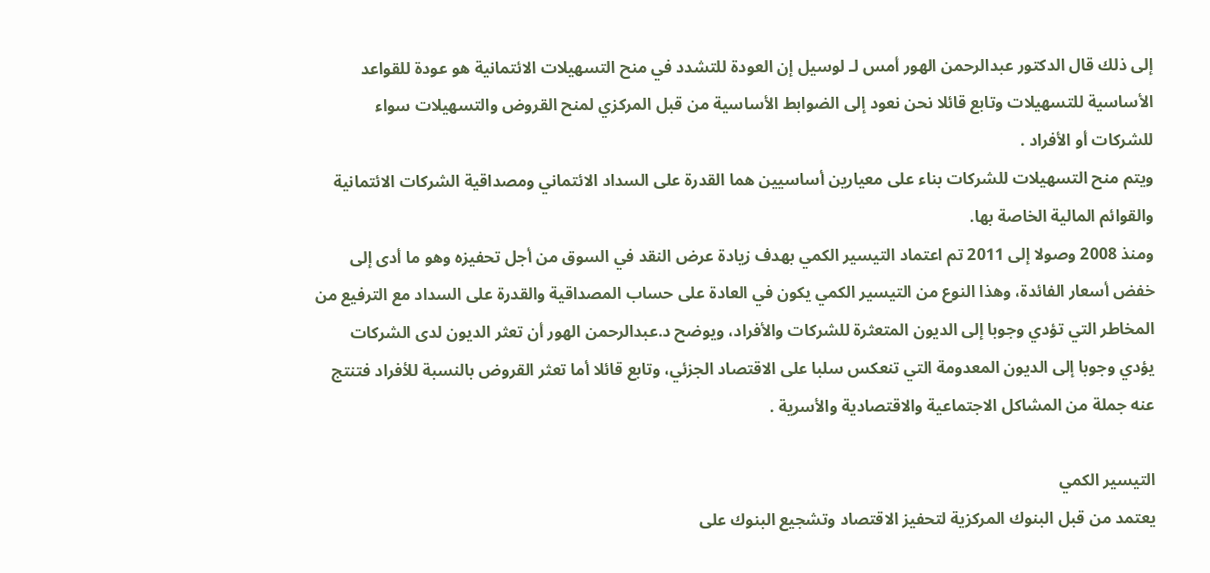إلى ذلك قال الدكتور عبدالرحمن الهور أمس لـ لوسيل إن العودة للتشدد في منح التسهيلات الائتمانية هو عودة للقواعد الأساسية للتسهيلات وتابع قائلا نحن نعود إلى الضوابط الأساسية من قبل المركزي لمنح القروض والتسهيلات سواء للشركات أو الأفراد .
ويتم منح التسهيلات للشركات بناء على معيارين أساسيين هما القدرة على السداد الائتماني ومصداقية الشركات الائتمانية والقوائم المالية الخاصة بها.
ومنذ 2008 وصولا إلى 2011 تم اعتماد التيسير الكمي بهدف زيادة عرض النقد في السوق من أجل تحفيزه وهو ما أدى إلى خفض أسعار الفائدة، وهذا النوع من التيسير الكمي يكون في العادة على حساب المصداقية والقدرة على السداد مع الترفيع من المخاطر التي تؤدي وجوبا إلى الديون المتعثرة للشركات والأفراد، ويوضح د.عبدالرحمن الهور أن تعثر الديون لدى الشركات يؤدي وجوبا إلى الديون المعدومة التي تنعكس سلبا على الاقتصاد الجزئي، وتابع قائلا أما تعثر القروض بالنسبة للأفراد فتنتج عنه جملة من المشاكل الاجتماعية والاقتصادية والأسرية .

التيسير الكمي
يعتمد من قبل البنوك المركزية لتحفيز الاقتصاد وتشجيع البنوك على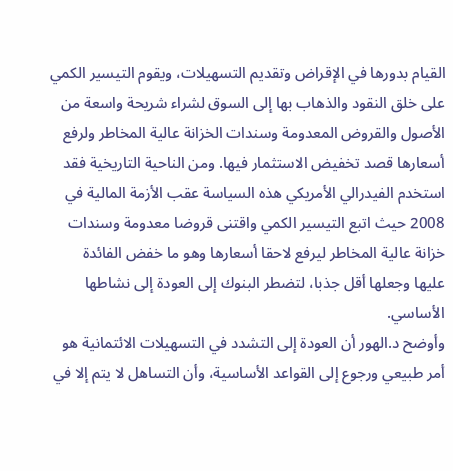القيام بدورها في الإقراض وتقديم التسهيلات، ويقوم التيسير الكمي على خلق النقود والذهاب بها إلى السوق لشراء شريحة واسعة من الأصول والقروض المعدومة وسندات الخزانة عالية المخاطر ولرفع أسعارها قصد تخفيض الاستثمار فيها. ومن الناحية التاريخية فقد استخدم الفيدرالي الأمريكي هذه السياسة عقب الأزمة المالية في 2008 حيث اتبع التيسير الكمي واقتنى قروضا معدومة وسندات خزانة عالية المخاطر ليرفع لاحقا أسعارها وهو ما خفض الفائدة عليها وجعلها أقل جذبا، لتضطر البنوك إلى العودة إلى نشاطها الأساسي.
وأوضح د.الهور أن العودة إلى التشدد في التسهيلات الائتمانية هو أمر طبيعي ورجوع إلى القواعد الأساسية، وأن التساهل لا يتم إلا في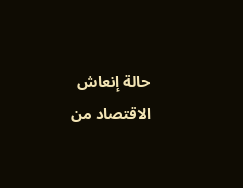حالة إنعاش الاقتصاد من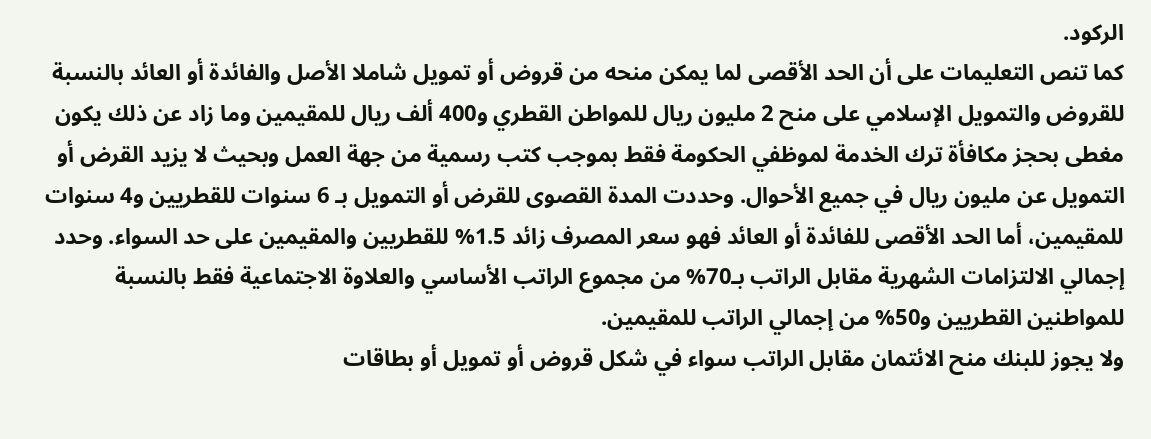الركود.
كما تنص التعليمات على أن الحد الأقصى لما يمكن منحه من قروض أو تمويل شاملا الأصل والفائدة أو العائد بالنسبة للقروض والتمويل الإسلامي على منح 2 مليون ريال للمواطن القطري و400 ألف ريال للمقيمين وما زاد عن ذلك يكون مغطى بحجز مكافأة ترك الخدمة لموظفي الحكومة فقط بموجب كتب رسمية من جهة العمل وبحيث لا يزيد القرض أو التمويل عن مليون ريال في جميع الأحوال. وحددت المدة القصوى للقرض أو التمويل بـ 6 سنوات للقطريين و4 سنوات للمقيمين، أما الحد الأقصى للفائدة أو العائد فهو سعر المصرف زائد 1.5% للقطريين والمقيمين على حد السواء. وحدد إجمالي الالتزامات الشهرية مقابل الراتب بـ70% من مجموع الراتب الأساسي والعلاوة الاجتماعية فقط بالنسبة للمواطنين القطريين و50% من إجمالي الراتب للمقيمين.
ولا يجوز للبنك منح الائتمان مقابل الراتب سواء في شكل قروض أو تمويل أو بطاقات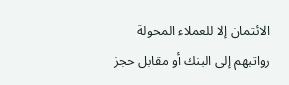الائتمان إلا للعملاء المحولة رواتبهم إلى البنك أو مقابل حجز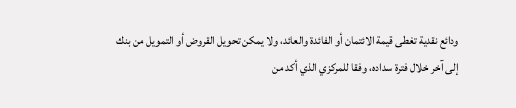ودائع نقدية تغطى قيمة الائتمان أو الفائدة والعائد، ولا يمكن تحويل القروض أو التمويل من بنك إلى آخر خلال فترة سداده، وفقا للمركزي الذي أكد من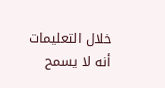خلال التعليمات أنه لا يسمح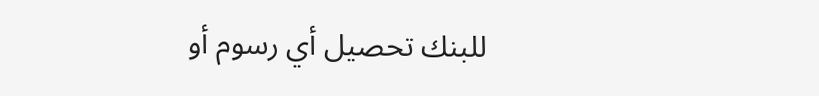للبنك تحصيل أي رسوم أو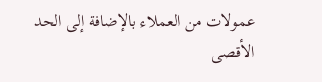عمولات من العملاء بالإضافة إلى الحد الأقصى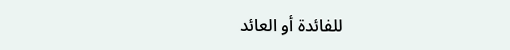للفائدة أو العائد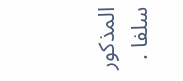المذكور سلفا .